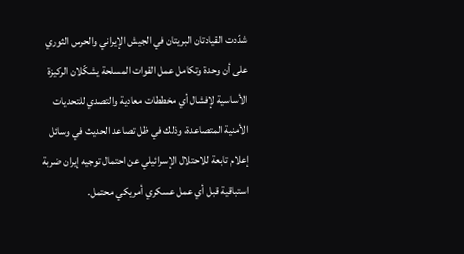شدّدت القيادتان البريتان في الجيش الإيراني والحرس الثوري على أن وحدة وتكامل عمل القوات المسلحة يشكّلان الركيزة الأساسية لإفشال أي مخططات معادية والتصدي للتحديات الأمنية المتصاعدة، وذلك في ظل تصاعد الحديث في وسائل إعلام تابعة للاحتلال الإسرائيلي عن احتمال توجيه إيران ضربة استباقية قبل أي عمل عسكري أمريكي محتمل.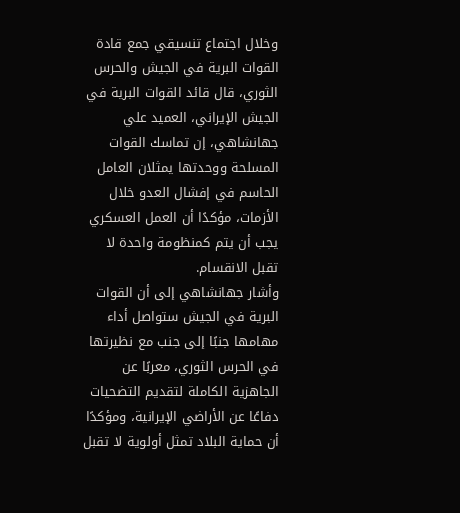وخلال اجتماع تنسيقي جمع قادة القوات البرية في الجيش والحرس الثوري، قال قائد القوات البرية في الجيش الإيراني، العميد علي جهانشاهي، إن تماسك القوات المسلحة ووحدتها يمثلان العامل الحاسم في إفشال العدو خلال الأزمات، مؤكدًا أن العمل العسكري يجب أن يتم كمنظومة واحدة لا تقبل الانقسام.
وأشار جهانشاهي إلى أن القوات البرية في الجيش ستواصل أداء مهامها جنبًا إلى جنب مع نظيرتها في الحرس الثوري، معربًا عن الجاهزية الكاملة لتقديم التضحيات دفاعًا عن الأراضي الإيرانية، ومؤكدًا أن حماية البلاد تمثل أولوية لا تقبل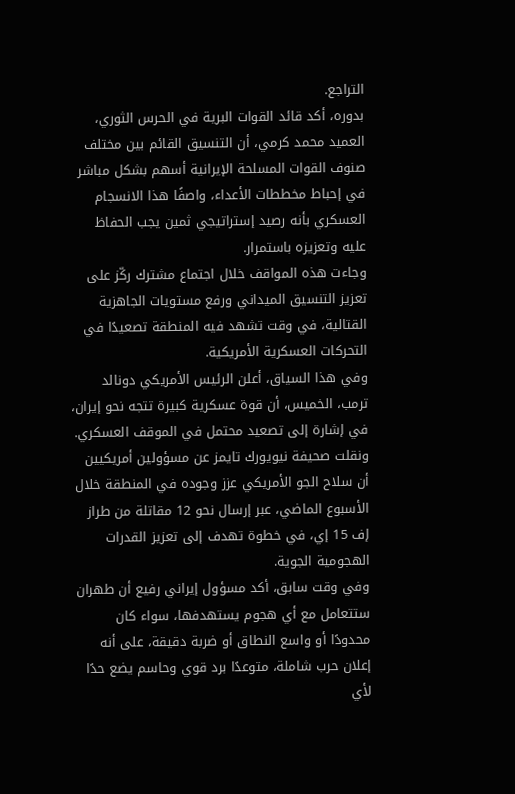التراجع.
بدوره، أكد قائد القوات البرية في الحرس الثوري، العميد محمد كرمي، أن التنسيق القائم بين مختلف صنوف القوات المسلحة الإيرانية أسهم بشكل مباشر في إحباط مخططات الأعداء، واصفًا هذا الانسجام العسكري بأنه رصيد إستراتيجي ثمين يجب الحفاظ عليه وتعزيزه باستمرار.
وجاءت هذه المواقف خلال اجتماع مشترك ركّز على تعزيز التنسيق الميداني ورفع مستويات الجاهزية القتالية، في وقت تشهد فيه المنطقة تصعيدًا في التحركات العسكرية الأمريكية.
وفي هذا السياق، أعلن الرئيس الأمريكي دونالد ترمب، الخميس، أن قوة عسكرية كبيرة تتجه نحو إيران، في إشارة إلى تصعيد محتمل في الموقف العسكري.
ونقلت صحيفة نيويورك تايمز عن مسؤولين أمريكيين أن سلاح الجو الأمريكي عزز وجوده في المنطقة خلال الأسبوع الماضي، عبر إرسال نحو 12 مقاتلة من طراز إف 15 إي، في خطوة تهدف إلى تعزيز القدرات الهجومية الجوية.
وفي وقت سابق، أكد مسؤول إيراني رفيع أن طهران ستتعامل مع أي هجوم يستهدفها، سواء كان محدودًا أو واسع النطاق أو ضربة دقيقة، على أنه إعلان حرب شاملة، متوعدًا برد قوي وحاسم يضع حدًا لأي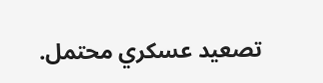تصعيد عسكري محتمل.